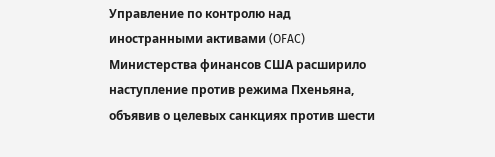Управление по контролю над иностранными активами (OFAC) Министерства финансов США расширило наступление против режима Пхеньяна, объявив о целевых санкциях против шести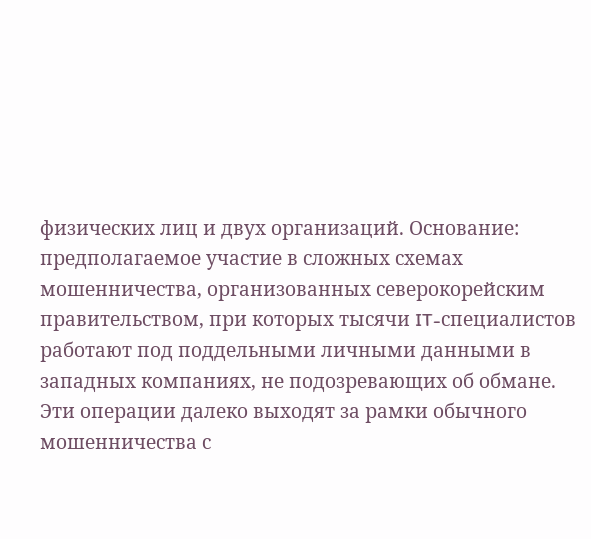физических лиц и двух организаций. Основание: предполагаемое участие в сложных схемах мошенничества, организованных северокорейским правительством, при которых тысячи IT-специалистов работают под поддельными личными данными в западных компаниях, не подозревающих об обмане.
Эти операции далеко выходят за рамки обычного мошенничества с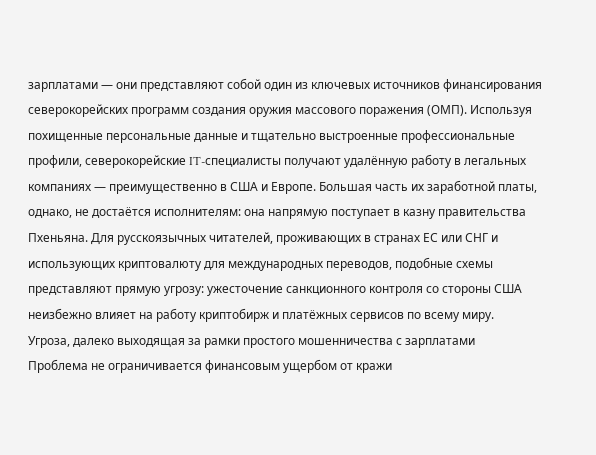зарплатами — они представляют собой один из ключевых источников финансирования северокорейских программ создания оружия массового поражения (ОМП). Используя похищенные персональные данные и тщательно выстроенные профессиональные профили, северокорейские IT-специалисты получают удалённую работу в легальных компаниях — преимущественно в США и Европе. Большая часть их заработной платы, однако, не достаётся исполнителям: она напрямую поступает в казну правительства Пхеньяна. Для русскоязычных читателей, проживающих в странах ЕС или СНГ и использующих криптовалюту для международных переводов, подобные схемы представляют прямую угрозу: ужесточение санкционного контроля со стороны США неизбежно влияет на работу криптобирж и платёжных сервисов по всему миру.
Угроза, далеко выходящая за рамки простого мошенничества с зарплатами
Проблема не ограничивается финансовым ущербом от кражи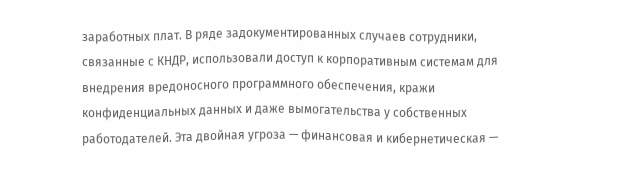заработных плат. В ряде задокументированных случаев сотрудники, связанные с КНДР, использовали доступ к корпоративным системам для внедрения вредоносного программного обеспечения, кражи конфиденциальных данных и даже вымогательства у собственных работодателей. Эта двойная угроза — финансовая и кибернетическая —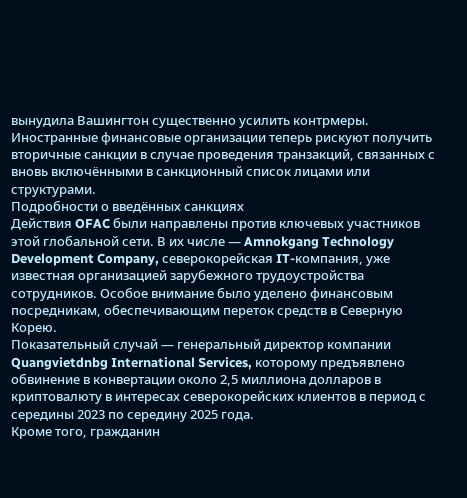вынудила Вашингтон существенно усилить контрмеры. Иностранные финансовые организации теперь рискуют получить вторичные санкции в случае проведения транзакций, связанных с вновь включёнными в санкционный список лицами или структурами.
Подробности о введённых санкциях
Действия OFAC были направлены против ключевых участников этой глобальной сети. В их числе — Amnokgang Technology Development Company, северокорейская IT-компания, уже известная организацией зарубежного трудоустройства сотрудников. Особое внимание было уделено финансовым посредникам, обеспечивающим переток средств в Северную Корею.
Показательный случай — генеральный директор компании Quangvietdnbg International Services, которому предъявлено обвинение в конвертации около 2,5 миллиона долларов в криптовалюту в интересах северокорейских клиентов в период с середины 2023 по середину 2025 года.
Кроме того, гражданин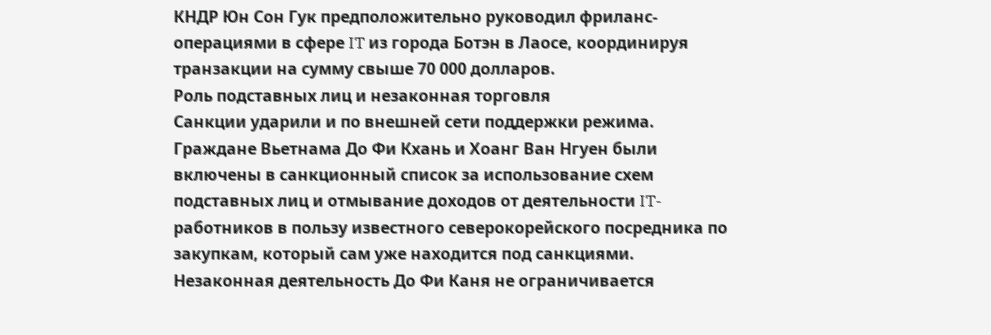КНДР Юн Сон Гук предположительно руководил фриланс-операциями в сфере IT из города Ботэн в Лаосе, координируя транзакции на сумму свыше 70 000 долларов.
Роль подставных лиц и незаконная торговля
Санкции ударили и по внешней сети поддержки режима. Граждане Вьетнама До Фи Кхань и Хоанг Ван Нгуен были включены в санкционный список за использование схем подставных лиц и отмывание доходов от деятельности IT-работников в пользу известного северокорейского посредника по закупкам, который сам уже находится под санкциями.
Незаконная деятельность До Фи Каня не ограничивается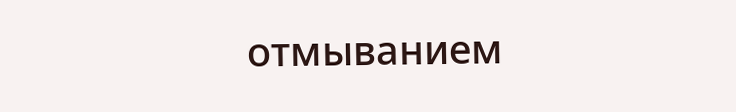отмыванием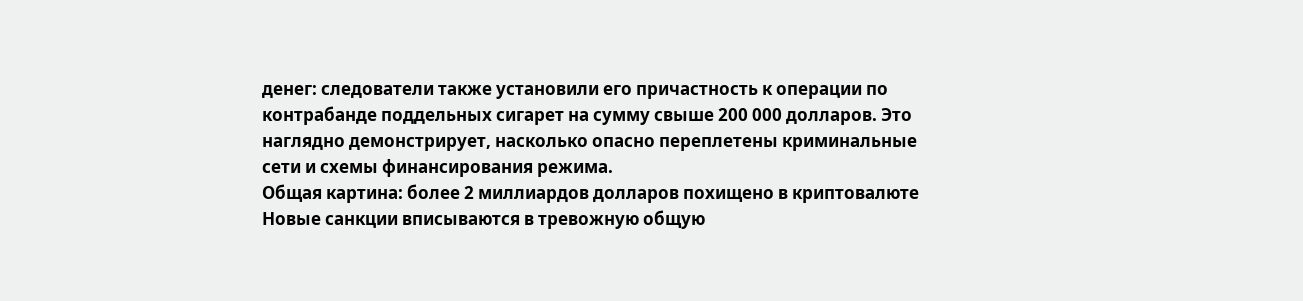денег: следователи также установили его причастность к операции по контрабанде поддельных сигарет на сумму свыше 200 000 долларов. Это наглядно демонстрирует, насколько опасно переплетены криминальные сети и схемы финансирования режима.
Общая картина: более 2 миллиардов долларов похищено в криптовалюте
Новые санкции вписываются в тревожную общую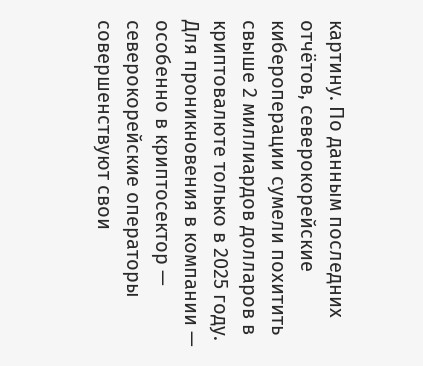картину. По данным последних отчётов, северокорейские кибероперации сумели похитить свыше 2 миллиардов долларов в криптовалюте только в 2025 году. Для проникновения в компании — особенно в криптосектор — северокорейские операторы совершенствуют свои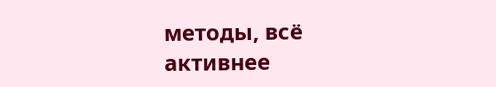методы, всё активнее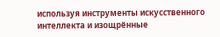используя инструменты искусственного интеллекта и изощрённые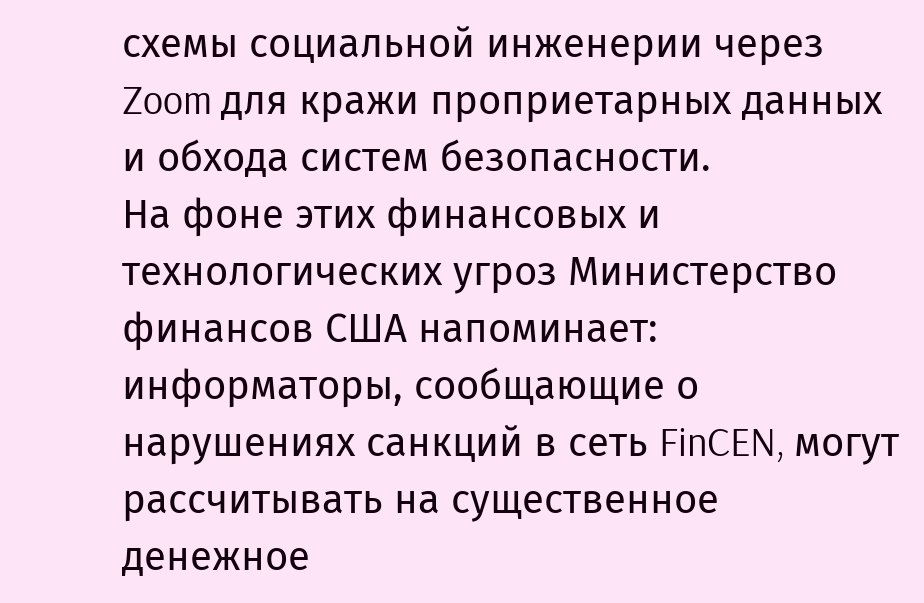схемы социальной инженерии через Zoom для кражи проприетарных данных и обхода систем безопасности.
На фоне этих финансовых и технологических угроз Министерство финансов США напоминает: информаторы, сообщающие о нарушениях санкций в сеть FinCEN, могут рассчитывать на существенное денежное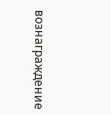вознаграждение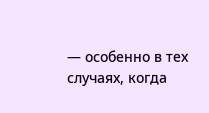— особенно в тех случаях, когда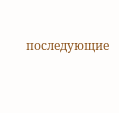последующие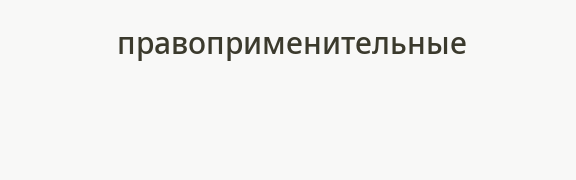правоприменительные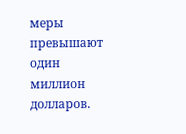меры превышают один миллион долларов.